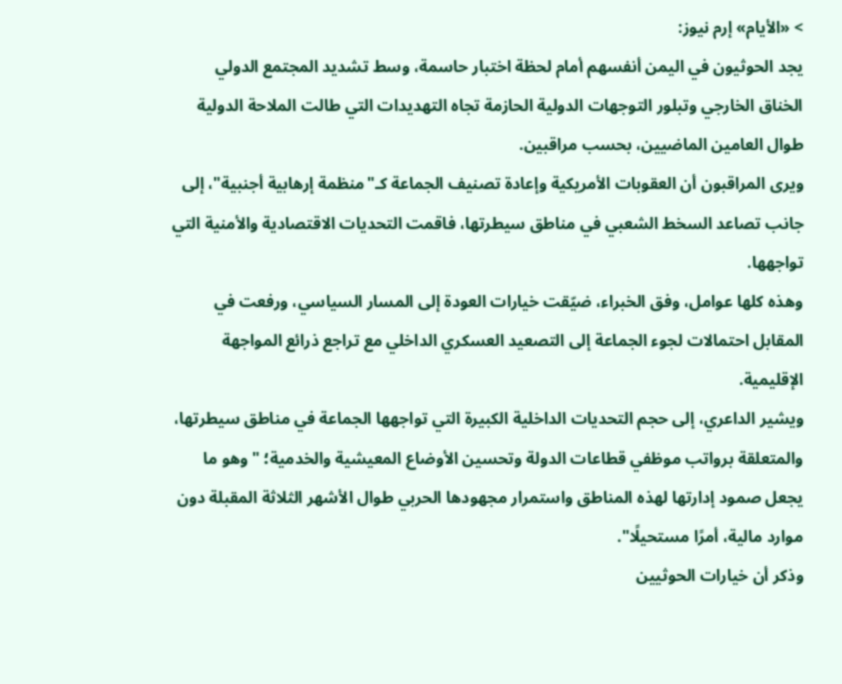> «الأيام» إرم نيوز:
يجد الحوثيون في اليمن أنفسهم أمام لحظة اختبار حاسمة، وسط تشديد المجتمع الدولي الخناق الخارجي وتبلور التوجهات الدولية الحازمة تجاه التهديدات التي طالت الملاحة الدولية طوال العامين الماضيين، بحسب مراقبين.
ويرى المراقبون أن العقوبات الأمريكية وإعادة تصنيف الجماعة كـ"منظمة إرهابية أجنبية"، إلى جانب تصاعد السخط الشعبي في مناطق سيطرتها، فاقمت التحديات الاقتصادية والأمنية التي تواجهها.
وهذه كلها عوامل، وفق الخبراء، ضيّقت خيارات العودة إلى المسار السياسي، ورفعت في المقابل احتمالات لجوء الجماعة إلى التصعيد العسكري الداخلي مع تراجع ذرائع المواجهة الإقليمية.
ويشير الداعري، إلى حجم التحديات الداخلية الكبيرة التي تواجهها الجماعة في مناطق سيطرتها، والمتعلقة برواتب موظفي قطاعات الدولة وتحسين الأوضاع المعيشية والخدمية؛ "وهو ما يجعل صمود إدارتها لهذه المناطق واستمرار مجهودها الحربي طوال الأشهر الثلاثة المقبلة دون موارد مالية، أمرًا مستحيلًا".
وذكر أن خيارات الحوثيين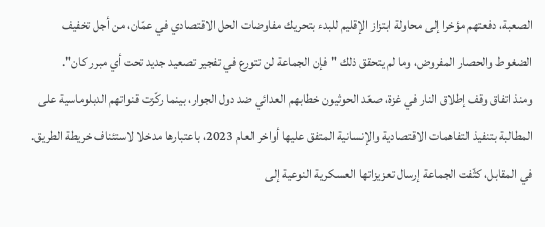الصعبة، دفعتهم مؤخرا إلى محاولة ابتزاز الإقليم للبدء بتحريك مفاوضات الحل الاقتصادي في عمّان، من أجل تخفيف الضغوط والحصار المفروض، وما لم يتحقق ذلك "فإن الجماعة لن تتورع في تفجير تصعيد جديد تحت أي مبرر كان".
ومنذ اتفاق وقف إطلاق النار في غزة، صعّد الحوثيون خطابهم العدائي ضد دول الجوار، بينما ركّزت قنواتهم الدبلوماسية على المطالبة بتنفيذ التفاهمات الاقتصادية والإنسانية المتفق عليها أواخر العام 2023، باعتبارها مدخلا لاستئناف خريطة الطريق.
في المقابل، كثّفت الجماعة إرسال تعزيزاتها العسكرية النوعية إلى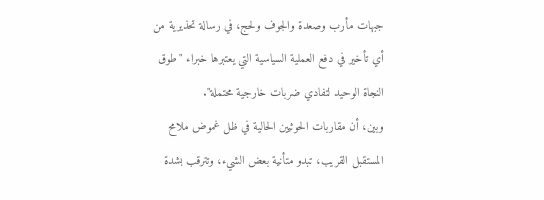جبهات مأرب وصعدة والجوف ولحج، في رسالة تحذيرية من أي تأخير في دفع العملية السياسية التي يعتبرها خبراء "طوق النجاة الوحيد لتفادي ضربات خارجية محتملة".
وبين، أن مقاربات الحوثيين الحالية في ظل غموض ملامح المستقبل القريب، تبدو متأنية بعض الشيء، وتترقب بشدة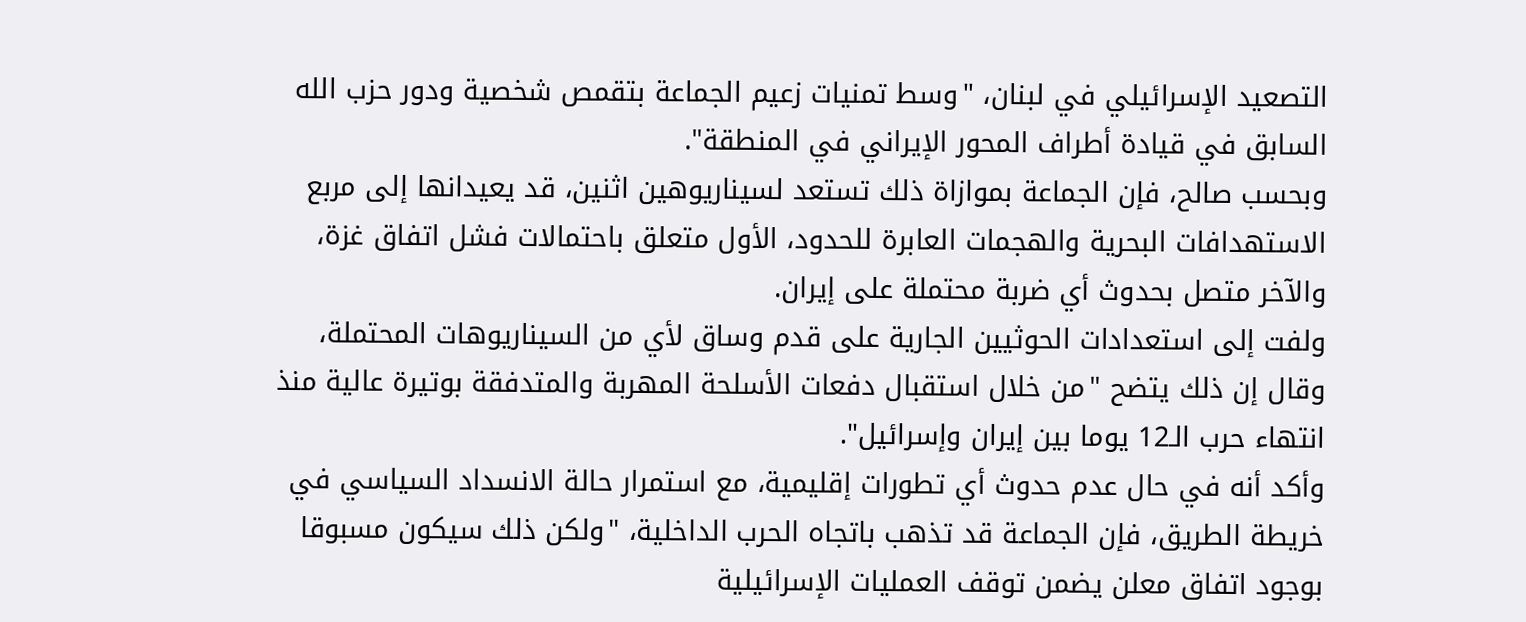التصعيد الإسرائيلي في لبنان، "وسط تمنيات زعيم الجماعة بتقمص شخصية ودور حزب الله السابق في قيادة أطراف المحور الإيراني في المنطقة".
وبحسب صالح، فإن الجماعة بموازاة ذلك تستعد لسيناريوهين اثنين، قد يعيدانها إلى مربع الاستهدافات البحرية والهجمات العابرة للحدود، الأول متعلق باحتمالات فشل اتفاق غزة، والآخر متصل بحدوث أي ضربة محتملة على إيران.
ولفت إلى استعدادات الحوثيين الجارية على قدم وساق لأي من السيناريوهات المحتملة، وقال إن ذلك يتضح "من خلال استقبال دفعات الأسلحة المهربة والمتدفقة بوتيرة عالية منذ انتهاء حرب الـ12 يوما بين إيران وإسرائيل".
وأكد أنه في حال عدم حدوث أي تطورات إقليمية، مع استمرار حالة الانسداد السياسي في خريطة الطريق، فإن الجماعة قد تذهب باتجاه الحرب الداخلية، "ولكن ذلك سيكون مسبوقا بوجود اتفاق معلن يضمن توقف العمليات الإسرائيلية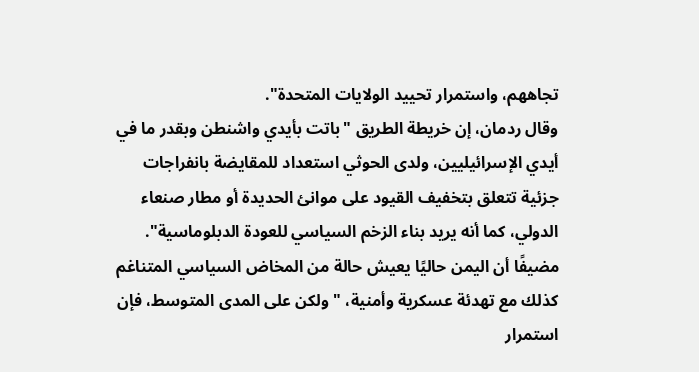تجاههم، واستمرار تحييد الولايات المتحدة".
وقال ردمان، إن خريطة الطريق "باتت بأيدي واشنطن وبقدر ما في أيدي الإسرائيليين، ولدى الحوثي استعداد للمقايضة بانفراجات جزئية تتعلق بتخفيف القيود على موانئ الحديدة أو مطار صنعاء الدولي، كما أنه يريد بناء الزخم السياسي للعودة الدبلوماسية".
مضيفًا أن اليمن حاليًا يعيش حالة من المخاض السياسي المتناغم كذلك مع تهدئة عسكرية وأمنية، "ولكن على المدى المتوسط، فإن استمرار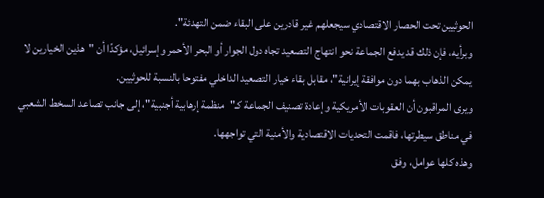الحوثيين تحت الحصار الاقتصادي سيجعلهم غير قادرين على البقاء ضمن التهدئة".
وبرأيه، فإن ذلك قد يدفع الجماعة نحو انتهاج التصعيد تجاه دول الجوار أو البحر الأحمر وإسرائيل، مؤكدًا أن "هذين الخيارين لا يمكن الذهاب بهما دون موافقة إيرانية"، مقابل بقاء خيار التصعيد الداخلي مفتوحا بالنسبة للحوثيين.
ويرى المراقبون أن العقوبات الأمريكية وإعادة تصنيف الجماعة كـ"منظمة إرهابية أجنبية"، إلى جانب تصاعد السخط الشعبي في مناطق سيطرتها، فاقمت التحديات الاقتصادية والأمنية التي تواجهها.
وهذه كلها عوامل، وفق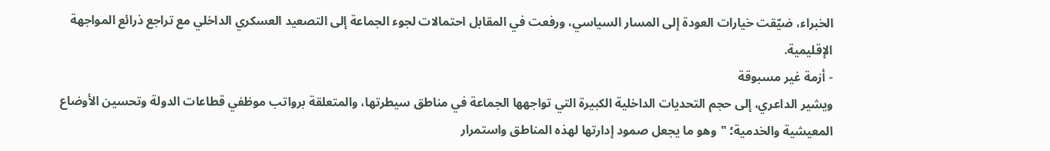الخبراء، ضيّقت خيارات العودة إلى المسار السياسي، ورفعت في المقابل احتمالات لجوء الجماعة إلى التصعيد العسكري الداخلي مع تراجع ذرائع المواجهة الإقليمية.
- أزمة غير مسبوقة
ويشير الداعري، إلى حجم التحديات الداخلية الكبيرة التي تواجهها الجماعة في مناطق سيطرتها، والمتعلقة برواتب موظفي قطاعات الدولة وتحسين الأوضاع المعيشية والخدمية؛ "وهو ما يجعل صمود إدارتها لهذه المناطق واستمرار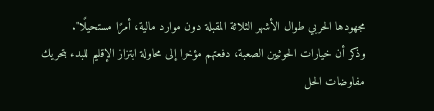مجهودها الحربي طوال الأشهر الثلاثة المقبلة دون موارد مالية، أمرًا مستحيلًا".
وذكر أن خيارات الحوثيين الصعبة، دفعتهم مؤخرا إلى محاولة ابتزاز الإقليم للبدء بتحريك مفاوضات الحل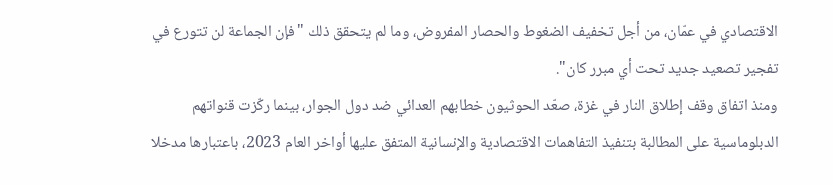الاقتصادي في عمّان، من أجل تخفيف الضغوط والحصار المفروض، وما لم يتحقق ذلك "فإن الجماعة لن تتورع في تفجير تصعيد جديد تحت أي مبرر كان".
ومنذ اتفاق وقف إطلاق النار في غزة، صعّد الحوثيون خطابهم العدائي ضد دول الجوار، بينما ركّزت قنواتهم الدبلوماسية على المطالبة بتنفيذ التفاهمات الاقتصادية والإنسانية المتفق عليها أواخر العام 2023، باعتبارها مدخلا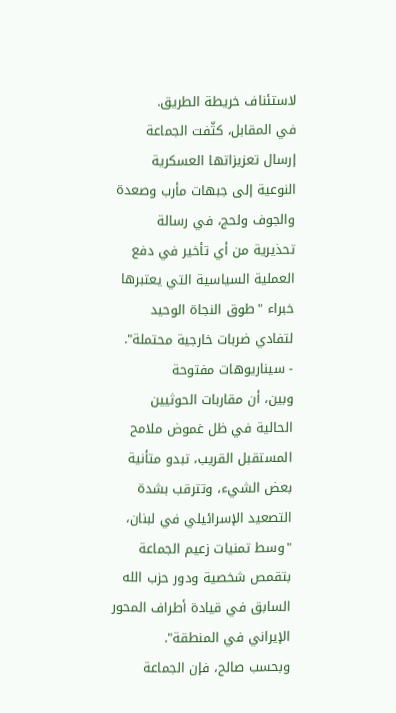لاستئناف خريطة الطريق.
في المقابل، كثّفت الجماعة إرسال تعزيزاتها العسكرية النوعية إلى جبهات مأرب وصعدة والجوف ولحج، في رسالة تحذيرية من أي تأخير في دفع العملية السياسية التي يعتبرها خبراء "طوق النجاة الوحيد لتفادي ضربات خارجية محتملة".
- سيناريوهات مفتوحة
وبين، أن مقاربات الحوثيين الحالية في ظل غموض ملامح المستقبل القريب، تبدو متأنية بعض الشيء، وتترقب بشدة التصعيد الإسرائيلي في لبنان، "وسط تمنيات زعيم الجماعة بتقمص شخصية ودور حزب الله السابق في قيادة أطراف المحور الإيراني في المنطقة".
وبحسب صالح، فإن الجماعة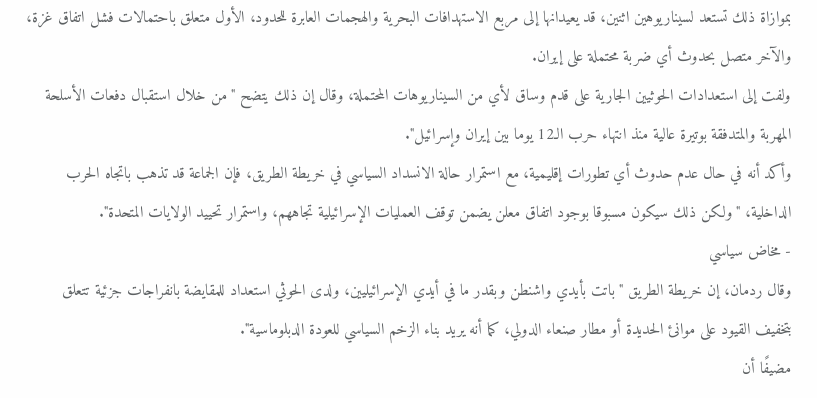بموازاة ذلك تستعد لسيناريوهين اثنين، قد يعيدانها إلى مربع الاستهدافات البحرية والهجمات العابرة للحدود، الأول متعلق باحتمالات فشل اتفاق غزة، والآخر متصل بحدوث أي ضربة محتملة على إيران.
ولفت إلى استعدادات الحوثيين الجارية على قدم وساق لأي من السيناريوهات المحتملة، وقال إن ذلك يتضح "من خلال استقبال دفعات الأسلحة المهربة والمتدفقة بوتيرة عالية منذ انتهاء حرب الـ12 يوما بين إيران وإسرائيل".
وأكد أنه في حال عدم حدوث أي تطورات إقليمية، مع استمرار حالة الانسداد السياسي في خريطة الطريق، فإن الجماعة قد تذهب باتجاه الحرب الداخلية، "ولكن ذلك سيكون مسبوقا بوجود اتفاق معلن يضمن توقف العمليات الإسرائيلية تجاههم، واستمرار تحييد الولايات المتحدة".
- مخاض سياسي
وقال ردمان، إن خريطة الطريق "باتت بأيدي واشنطن وبقدر ما في أيدي الإسرائيليين، ولدى الحوثي استعداد للمقايضة بانفراجات جزئية تتعلق بتخفيف القيود على موانئ الحديدة أو مطار صنعاء الدولي، كما أنه يريد بناء الزخم السياسي للعودة الدبلوماسية".
مضيفًا أن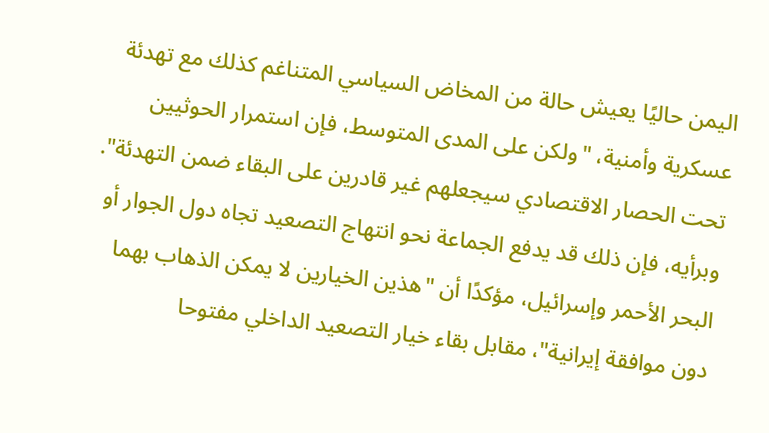اليمن حاليًا يعيش حالة من المخاض السياسي المتناغم كذلك مع تهدئة عسكرية وأمنية، "ولكن على المدى المتوسط، فإن استمرار الحوثيين تحت الحصار الاقتصادي سيجعلهم غير قادرين على البقاء ضمن التهدئة".
وبرأيه، فإن ذلك قد يدفع الجماعة نحو انتهاج التصعيد تجاه دول الجوار أو البحر الأحمر وإسرائيل، مؤكدًا أن "هذين الخيارين لا يمكن الذهاب بهما دون موافقة إيرانية"، مقابل بقاء خيار التصعيد الداخلي مفتوحا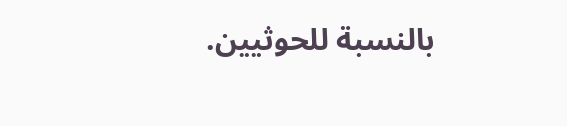بالنسبة للحوثيين.